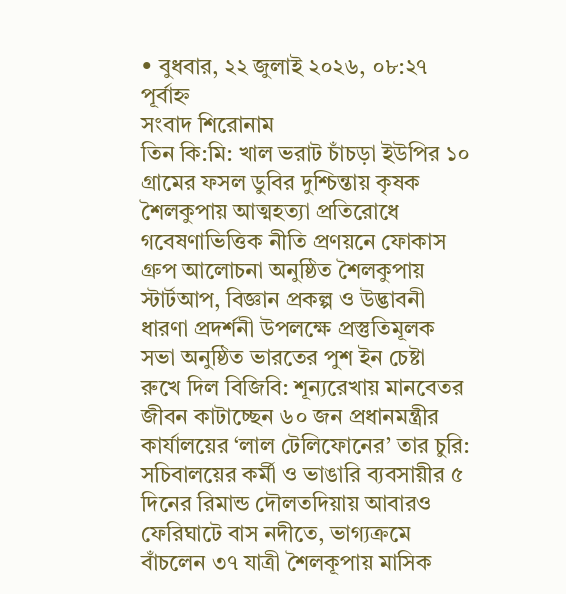• বুধবার, ২২ জুলাই ২০২৬, ০৮:২৭ পূর্বাহ্ন
সংবাদ শিরোনাম
তিন কি:মি: খাল ভরাট চাঁচড়া ইউপির ১০ গ্রামের ফসল ডুবির দুশ্চিন্তায় কৃষক  শৈলকুপায় আত্মহত্যা প্রতিরোধে গবেষণাভিত্তিক নীতি প্রণয়নে ফোকাস গ্রুপ আলোচনা অনুষ্ঠিত শৈলকুপায় স্টার্টআপ, বিজ্ঞান প্রকল্প ও উদ্ভাবনী ধারণা প্রদর্শনী উপলক্ষে প্রস্তুতিমূলক সভা অনুষ্ঠিত ভারতের পুশ ইন চেষ্টা রুখে দিল বিজিবি: শূন্যরেখায় মানবেতর জীবন কাটাচ্ছেন ৬০ জন প্রধানমন্ত্রীর কার্যালয়ের ‘লাল টেলিফোনের’ তার চুরি: সচিবালয়ের কর্মী ও ভাঙারি ব্যবসায়ীর ৫ দিনের রিমান্ড দৌলতদিয়ায় আবারও ফেরিঘাটে বাস নদীতে, ভাগ্যক্রমে বাঁচলেন ৩৭ যাত্রী শৈলকূপায় মাসিক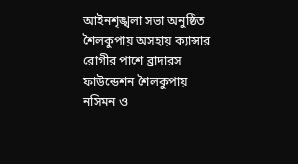আইনশৃঙ্খলা সভা অনুষ্ঠিত শৈলকুপায় অসহায় ক্যান্সার রোগীর পাশে ব্রাদারস ফাউন্ডেশন শৈলকুপায় নসিমন ও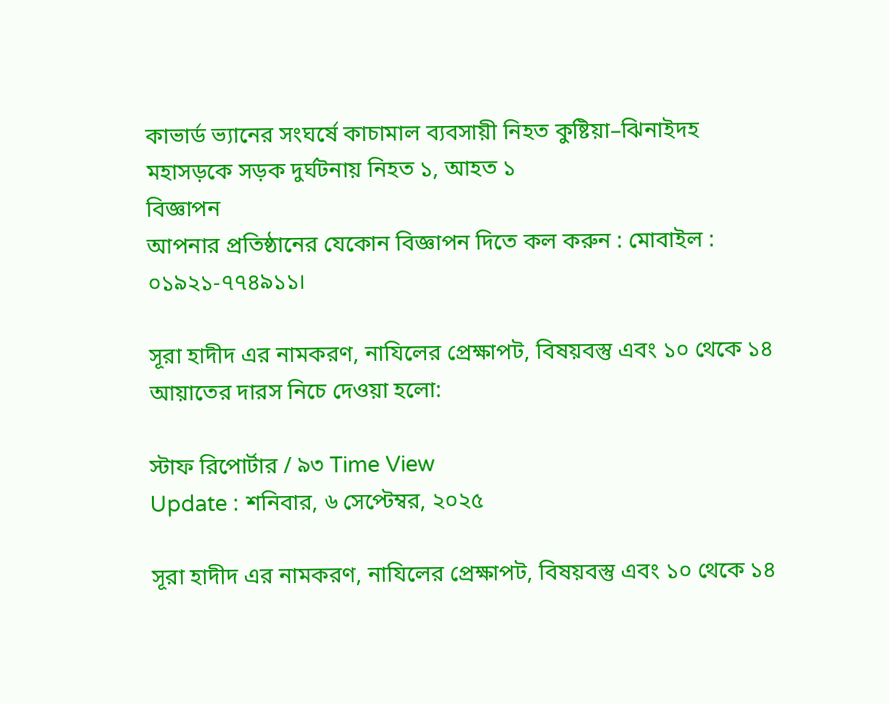কাভার্ড ভ্যানের সংঘর্ষে কাচামাল ব্যবসায়ী নিহত কুষ্টিয়া–ঝিনাইদহ মহাসড়কে সড়ক দুর্ঘটনায় নিহত ১, আহত ১
বিজ্ঞাপন
আপনার প্রতিষ্ঠানের যেকোন বিজ্ঞাপন দিতে কল করুন : মোবাইল : ০১৯২১-৭৭৪৯১১।

সূরা হাদীদ এর নামকরণ, নাযিলের প্রেক্ষাপট, বিষয়বস্তু এবং ১০ থেকে ১৪ আয়াতের দারস নিচে দেওয়া হলো:

স্টাফ রিপোর্টার / ৯৩ Time View
Update : শনিবার, ৬ সেপ্টেম্বর, ২০২৫

সূরা হাদীদ এর নামকরণ, নাযিলের প্রেক্ষাপট, বিষয়বস্তু এবং ১০ থেকে ১৪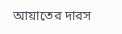আয়াতের দারস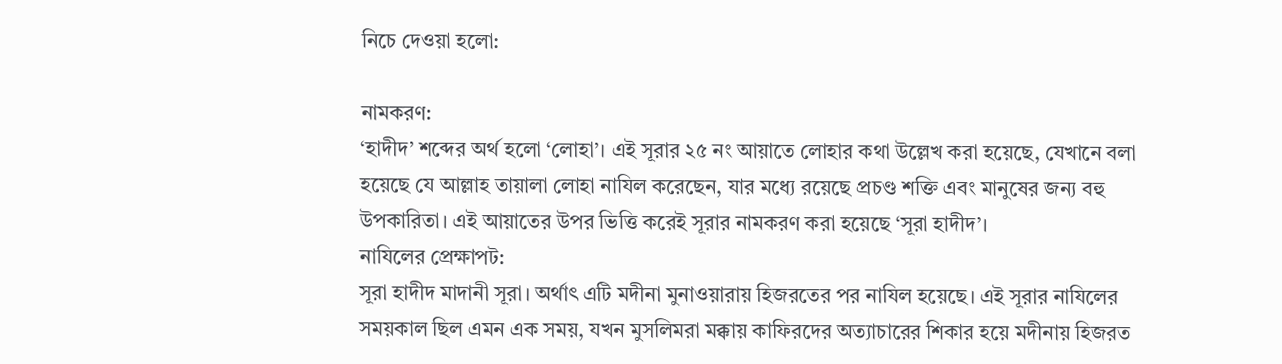নিচে দেওয়া হলো:

নামকরণ:
‘হাদীদ’ শব্দের অর্থ হলো ‘লোহা’। এই সূরার ২৫ নং আয়াতে লোহার কথা উল্লেখ করা হয়েছে, যেখানে বলা হয়েছে যে আল্লাহ তায়ালা লোহা নাযিল করেছেন, যার মধ্যে রয়েছে প্রচণ্ড শক্তি এবং মানুষের জন্য বহু উপকারিতা। এই আয়াতের উপর ভিত্তি করেই সূরার নামকরণ করা হয়েছে ‘সূরা হাদীদ’।
নাযিলের প্রেক্ষাপট:
সূরা হাদীদ মাদানী সূরা। অর্থাৎ এটি মদীনা মুনাওয়ারায় হিজরতের পর নাযিল হয়েছে। এই সূরার নাযিলের সময়কাল ছিল এমন এক সময়, যখন মুসলিমরা মক্কায় কাফিরদের অত্যাচারের শিকার হয়ে মদীনায় হিজরত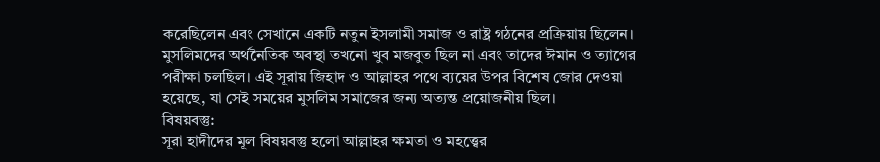করেছিলেন এবং সেখানে একটি নতুন ইসলামী সমাজ ও রাষ্ট্র গঠনের প্রক্রিয়ায় ছিলেন। মুসলিমদের অর্থনৈতিক অবস্থা তখনো খুব মজবুত ছিল না এবং তাদের ঈমান ও ত্যাগের পরীক্ষা চলছিল। এই সূরায় জিহাদ ও আল্লাহর পথে ব্যয়ের উপর বিশেষ জোর দেওয়া হয়েছে, যা সেই সময়ের মুসলিম সমাজের জন্য অত্যন্ত প্রয়োজনীয় ছিল।
বিষয়বস্তু:
সূরা হাদীদের মূল বিষয়বস্তু হলো আল্লাহর ক্ষমতা ও মহত্ত্বের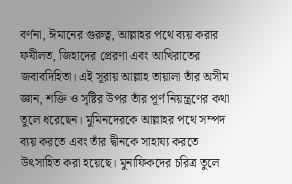বর্ণনা, ঈমানের গুরুত্ব, আল্লাহর পথে ব্যয় করার ফযীলত, জিহাদের প্রেরণা এবং আখিরাতের জবাবদিহিতা। এই সূরায় আল্লাহ তায়ালা তাঁর অসীম জ্ঞান, শক্তি ও সৃষ্টির উপর তাঁর পূর্ণ নিয়ন্ত্রণের কথা তুলে ধরেছেন। মুমিনদেরকে আল্লাহর পথে সম্পদ ব্যয় করতে এবং তাঁর দ্বীনকে সাহায্য করতে উৎসাহিত করা হয়েছে। মুনাফিকদের চরিত্র তুলে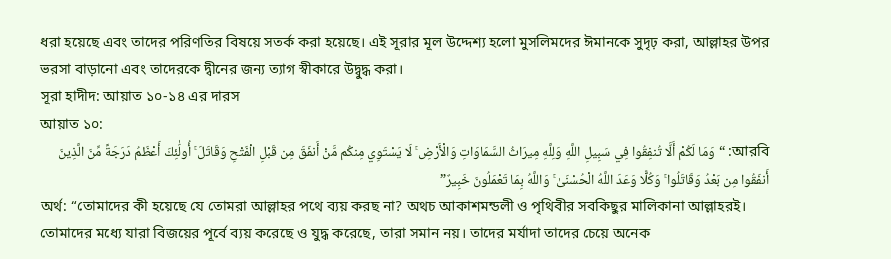ধরা হয়েছে এবং তাদের পরিণতির বিষয়ে সতর্ক করা হয়েছে। এই সূরার মূল উদ্দেশ্য হলো মুসলিমদের ঈমানকে সুদৃঢ় করা, আল্লাহর উপর ভরসা বাড়ানো এবং তাদেরকে দ্বীনের জন্য ত্যাগ স্বীকারে উদ্বুদ্ধ করা।
সূরা হাদীদ: আয়াত ১০-১৪ এর দারস
আয়াত ১০:
আরবি: “وَمَا لَكُمْ أَلَّا تُنفِقُوا فِي سَبِيلِ اللَّهِ وَلِلَّهِ مِيرَاثُ السَّمَاوَاتِ وَالْأَرْضِ ۚ لَا يَسْتَوِي مِنكُم مَّنْ أَنفَقَ مِن قَبْلِ الْفَتْحِ وَقَاتَلَ ۚ أُولَٰئِكَ أَعْظَمُ دَرَجَةً مِّنَ الَّذِينَ أَنفَقُوا مِن بَعْدُ وَقَاتَلُوا ۚ وَكُلًّا وَعَدَ اللَّهُ الْحُسْنَىٰ ۚ وَاللَّهُ بِمَا تَعْمَلُونَ خَبِيرٌ”
অর্থ: “তোমাদের কী হয়েছে যে তোমরা আল্লাহর পথে ব্যয় করছ না? অথচ আকাশমন্ডলী ও পৃথিবীর সবকিছুর মালিকানা আল্লাহরই। তোমাদের মধ্যে যারা বিজয়ের পূর্বে ব্যয় করেছে ও যুদ্ধ করেছে, তারা সমান নয়। তাদের মর্যাদা তাদের চেয়ে অনেক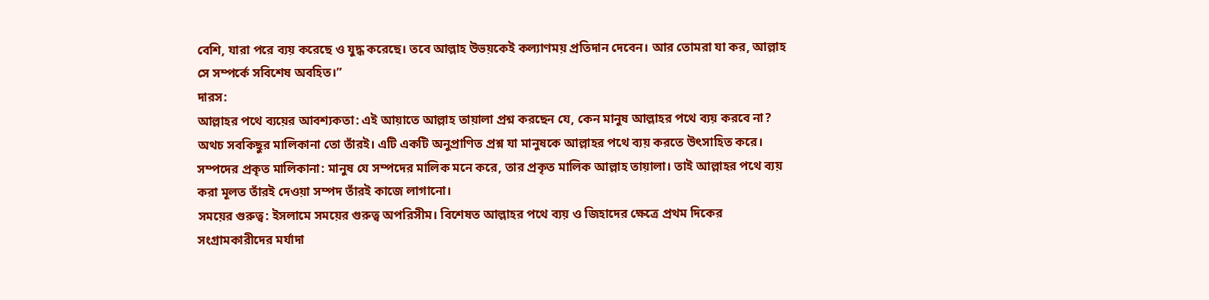বেশি, যারা পরে ব্যয় করেছে ও যুদ্ধ করেছে। তবে আল্লাহ উভয়কেই কল্যাণময় প্রতিদান দেবেন। আর তোমরা যা কর, আল্লাহ সে সম্পর্কে সবিশেষ অবহিত।”
দারস:
আল্লাহর পথে ব্যয়ের আবশ্যকতা: এই আয়াতে আল্লাহ তায়ালা প্রশ্ন করছেন যে, কেন মানুষ আল্লাহর পথে ব্যয় করবে না? অথচ সবকিছুর মালিকানা তো তাঁরই। এটি একটি অনুপ্রাণিত প্রশ্ন যা মানুষকে আল্লাহর পথে ব্যয় করতে উৎসাহিত করে।
সম্পদের প্রকৃত মালিকানা: মানুষ যে সম্পদের মালিক মনে করে, তার প্রকৃত মালিক আল্লাহ তায়ালা। তাই আল্লাহর পথে ব্যয় করা মূলত তাঁরই দেওয়া সম্পদ তাঁরই কাজে লাগানো।
সময়ের গুরুত্ব: ইসলামে সময়ের গুরুত্ব অপরিসীম। বিশেষত আল্লাহর পথে ব্যয় ও জিহাদের ক্ষেত্রে প্রথম দিকের সংগ্রামকারীদের মর্যাদা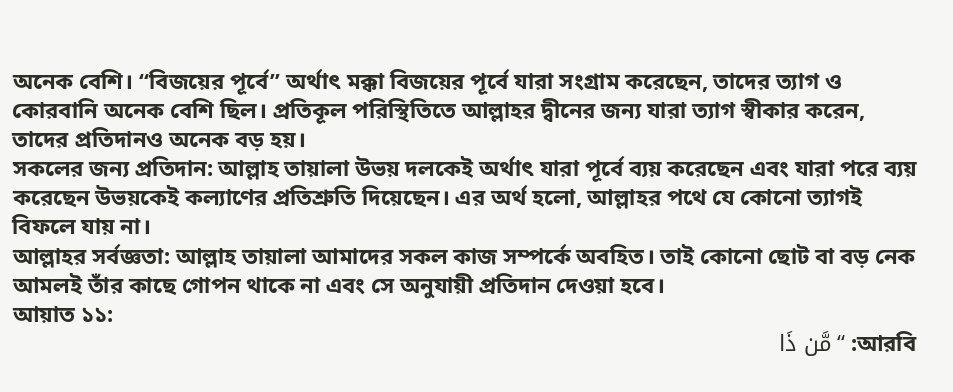অনেক বেশি। “বিজয়ের পূর্বে” অর্থাৎ মক্কা বিজয়ের পূর্বে যারা সংগ্রাম করেছেন, তাদের ত্যাগ ও কোরবানি অনেক বেশি ছিল। প্রতিকূল পরিস্থিতিতে আল্লাহর দ্বীনের জন্য যারা ত্যাগ স্বীকার করেন, তাদের প্রতিদানও অনেক বড় হয়।
সকলের জন্য প্রতিদান: আল্লাহ তায়ালা উভয় দলকেই অর্থাৎ যারা পূর্বে ব্যয় করেছেন এবং যারা পরে ব্যয় করেছেন উভয়কেই কল্যাণের প্রতিশ্রুতি দিয়েছেন। এর অর্থ হলো, আল্লাহর পথে যে কোনো ত্যাগই বিফলে যায় না।
আল্লাহর সর্বজ্ঞতা: আল্লাহ তায়ালা আমাদের সকল কাজ সম্পর্কে অবহিত। তাই কোনো ছোট বা বড় নেক আমলই তাঁর কাছে গোপন থাকে না এবং সে অনুযায়ী প্রতিদান দেওয়া হবে।
আয়াত ১১:
আরবি: “مَّن ذَا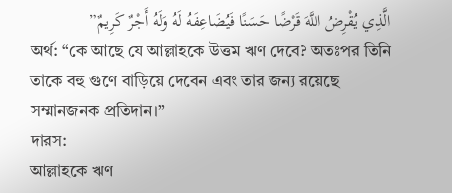الَّذِي يُقْرِضُ اللَّهَ قَرْضًا حَسَنًا فَيُضَاعِفَهُ لَهُ وَلَهُ أَجْرٌ كَرِيمٌ”
অর্থ: “কে আছে যে আল্লাহকে উত্তম ঋণ দেবে? অতঃপর তিনি তাকে বহু গুণে বাড়িয়ে দেবেন এবং তার জন্য রয়েছে সম্মানজনক প্রতিদান।”
দারস:
আল্লাহকে ঋণ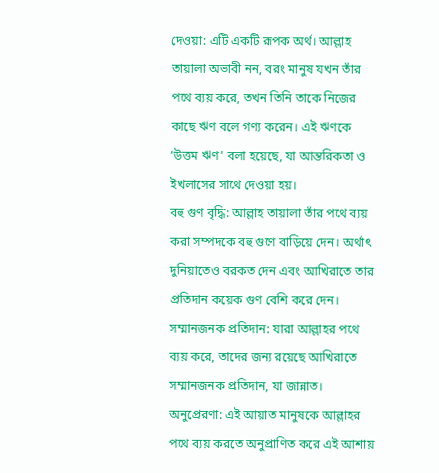দেওয়া: এটি একটি রূপক অর্থ। আল্লাহ তায়ালা অভাবী নন, বরং মানুষ যখন তাঁর পথে ব্যয় করে, তখন তিনি তাকে নিজের কাছে ঋণ বলে গণ্য করেন। এই ঋণকে ‘উত্তম ঋণ’ বলা হয়েছে, যা আন্তরিকতা ও ইখলাসের সাথে দেওয়া হয়।
বহু গুণ বৃদ্ধি: আল্লাহ তায়ালা তাঁর পথে ব্যয় করা সম্পদকে বহু গুণে বাড়িয়ে দেন। অর্থাৎ দুনিয়াতেও বরকত দেন এবং আখিরাতে তার প্রতিদান কয়েক গুণ বেশি করে দেন।
সম্মানজনক প্রতিদান: যারা আল্লাহর পথে ব্যয় করে, তাদের জন্য রয়েছে আখিরাতে সম্মানজনক প্রতিদান, যা জান্নাত।
অনুপ্রেরণা: এই আয়াত মানুষকে আল্লাহর পথে ব্যয় করতে অনুপ্রাণিত করে এই আশায়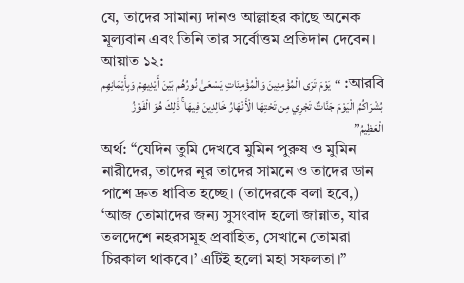যে, তাদের সামান্য দানও আল্লাহর কাছে অনেক মূল্যবান এবং তিনি তার সর্বোত্তম প্রতিদান দেবেন।
আয়াত ১২:
আরবি: “يَوْمَ تَرَى الْمُؤْمِنِينَ وَالْمُؤْمِنَاتِ يَسْعَىٰ نُورُهُم بَيْنَ أَيْدِيهِمْ وَبِأَيْمَانِهِم بُشْرَاكُمُ الْيَوْمَ جَنَّاتٌ تَجْرِي مِن تَحْتِهَا الْأَنْهَارُ خَالِدِينَ فِيهَا ۚ ذَٰلِكَ هُوَ الْفَوْزُ الْعَظِيمُ”
অর্থ: “যেদিন তুমি দেখবে মুমিন পুরুষ ও মুমিন নারীদের, তাদের নূর তাদের সামনে ও তাদের ডান পাশে দ্রুত ধাবিত হচ্ছে। (তাদেরকে বলা হবে,) ‘আজ তোমাদের জন্য সুসংবাদ হলো জান্নাত, যার তলদেশে নহরসমূহ প্রবাহিত, সেখানে তোমরা চিরকাল থাকবে।’ এটিই হলো মহা সফলতা।”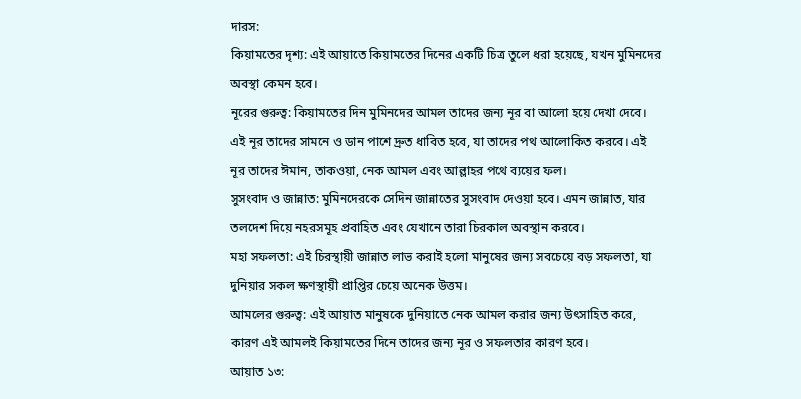দারস:
কিয়ামতের দৃশ্য: এই আয়াতে কিয়ামতের দিনের একটি চিত্র তুলে ধরা হয়েছে, যখন মুমিনদের অবস্থা কেমন হবে।
নূরের গুরুত্ব: কিয়ামতের দিন মুমিনদের আমল তাদের জন্য নূর বা আলো হয়ে দেখা দেবে। এই নূর তাদের সামনে ও ডান পাশে দ্রুত ধাবিত হবে, যা তাদের পথ আলোকিত করবে। এই নূর তাদের ঈমান, তাকওয়া, নেক আমল এবং আল্লাহর পথে ব্যয়ের ফল।
সুসংবাদ ও জান্নাত: মুমিনদেরকে সেদিন জান্নাতের সুসংবাদ দেওয়া হবে। এমন জান্নাত, যার তলদেশ দিয়ে নহরসমূহ প্রবাহিত এবং যেখানে তারা চিরকাল অবস্থান করবে।
মহা সফলতা: এই চিরস্থায়ী জান্নাত লাভ করাই হলো মানুষের জন্য সবচেয়ে বড় সফলতা, যা দুনিয়ার সকল ক্ষণস্থায়ী প্রাপ্তির চেয়ে অনেক উত্তম।
আমলের গুরুত্ব: এই আয়াত মানুষকে দুনিয়াতে নেক আমল করার জন্য উৎসাহিত করে, কারণ এই আমলই কিয়ামতের দিনে তাদের জন্য নূর ও সফলতার কারণ হবে।
আয়াত ১৩: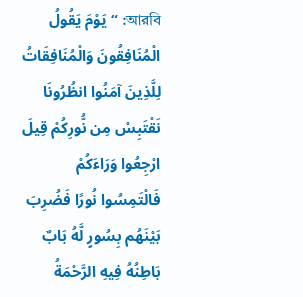আরবি: “يَوْمَ يَقُولُ الْمُنَافِقُونَ وَالْمُنَافِقَاتُ لِلَّذِينَ آمَنُوا انظُرُونَا نَقْتَبِسْ مِن نُّورِكُمْ قِيلَ ارْجِعُوا وَرَاءَكُمْ فَالْتَمِسُوا نُورًا فَضُرِبَ بَيْنَهُم بِسُورٍ لَّهُ بَابٌ بَاطِنُهُ فِيهِ الرَّحْمَةُ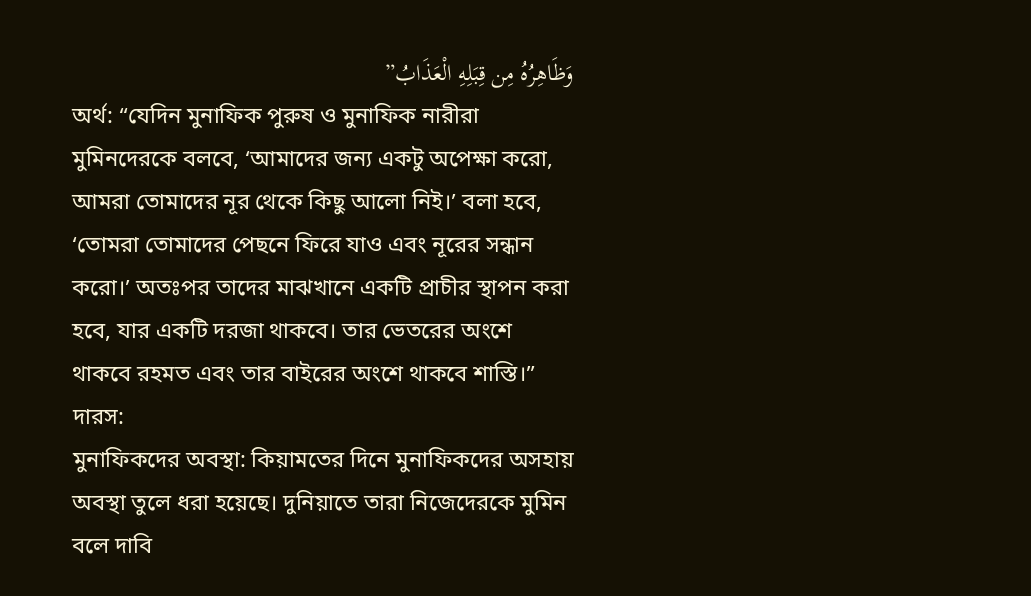وَظَاهِرُهُ مِن قِبَلِهِ الْعَذَابُ”
অর্থ: “যেদিন মুনাফিক পুরুষ ও মুনাফিক নারীরা মুমিনদেরকে বলবে, ‘আমাদের জন্য একটু অপেক্ষা করো, আমরা তোমাদের নূর থেকে কিছু আলো নিই।’ বলা হবে, ‘তোমরা তোমাদের পেছনে ফিরে যাও এবং নূরের সন্ধান করো।’ অতঃপর তাদের মাঝখানে একটি প্রাচীর স্থাপন করা হবে, যার একটি দরজা থাকবে। তার ভেতরের অংশে থাকবে রহমত এবং তার বাইরের অংশে থাকবে শাস্তি।”
দারস:
মুনাফিকদের অবস্থা: কিয়ামতের দিনে মুনাফিকদের অসহায় অবস্থা তুলে ধরা হয়েছে। দুনিয়াতে তারা নিজেদেরকে মুমিন বলে দাবি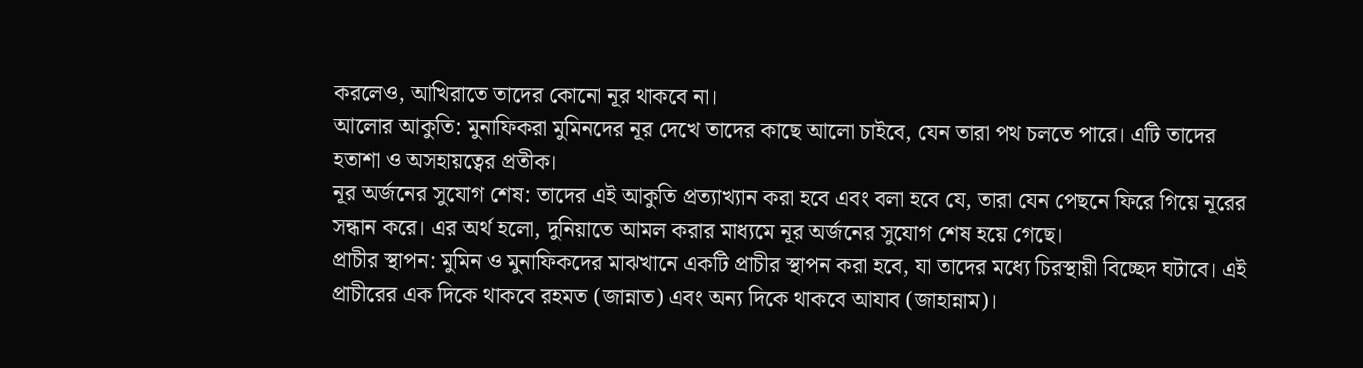করলেও, আখিরাতে তাদের কোনো নূর থাকবে না।
আলোর আকুতি: মুনাফিকরা মুমিনদের নূর দেখে তাদের কাছে আলো চাইবে, যেন তারা পথ চলতে পারে। এটি তাদের হতাশা ও অসহায়ত্বের প্রতীক।
নূর অর্জনের সুযোগ শেষ: তাদের এই আকুতি প্রত্যাখ্যান করা হবে এবং বলা হবে যে, তারা যেন পেছনে ফিরে গিয়ে নূরের সন্ধান করে। এর অর্থ হলো, দুনিয়াতে আমল করার মাধ্যমে নূর অর্জনের সুযোগ শেষ হয়ে গেছে।
প্রাচীর স্থাপন: মুমিন ও মুনাফিকদের মাঝখানে একটি প্রাচীর স্থাপন করা হবে, যা তাদের মধ্যে চিরস্থায়ী বিচ্ছেদ ঘটাবে। এই প্রাচীরের এক দিকে থাকবে রহমত (জান্নাত) এবং অন্য দিকে থাকবে আযাব (জাহান্নাম)।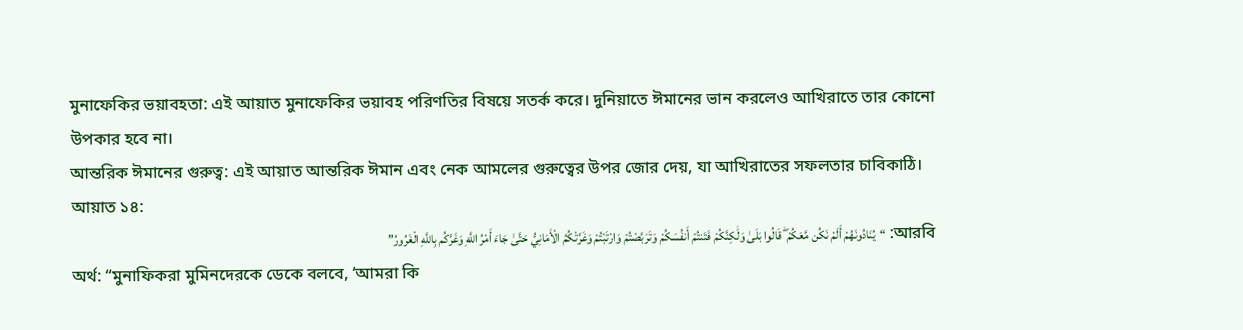মুনাফেকির ভয়াবহতা: এই আয়াত মুনাফেকির ভয়াবহ পরিণতির বিষয়ে সতর্ক করে। দুনিয়াতে ঈমানের ভান করলেও আখিরাতে তার কোনো উপকার হবে না।
আন্তরিক ঈমানের গুরুত্ব: এই আয়াত আন্তরিক ঈমান এবং নেক আমলের গুরুত্বের উপর জোর দেয়, যা আখিরাতের সফলতার চাবিকাঠি।
আয়াত ১৪:
আরবি: “يُنَادُونَهُمْ أَلَمْ نَكُن مَّعَكُمْ ۖ قَالُوا بَلَىٰ وَلَٰكِنَّكُمْ فَتَنتُمْ أَنفُسَكُمْ وَتَرَبَّصْتُمْ وَارْتَبْتُمْ وَغَرَّتْكُمُ الْأَمَانِيُّ حَتَّىٰ جَاءَ أَمْرُ اللَّهِ وَغَرَّكُم بِاللَّهِ الْغَرُورُ”
অর্থ: “মুনাফিকরা মুমিনদেরকে ডেকে বলবে, ‘আমরা কি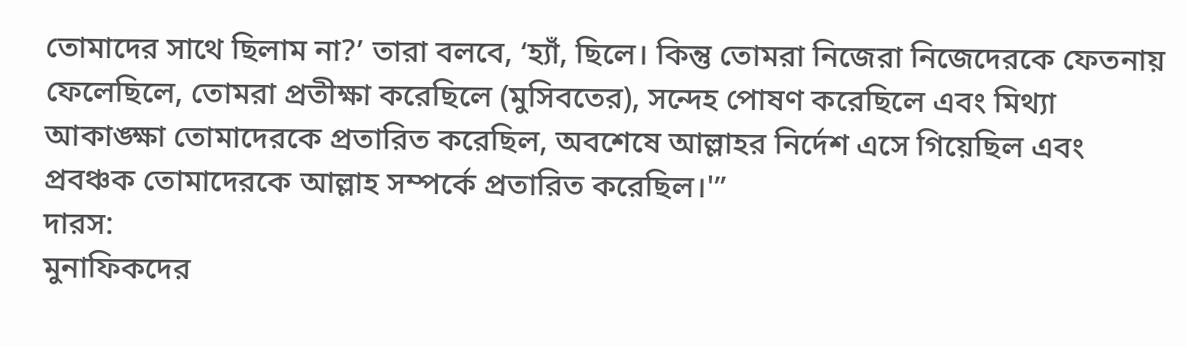তোমাদের সাথে ছিলাম না?’ তারা বলবে, ‘হ্যাঁ, ছিলে। কিন্তু তোমরা নিজেরা নিজেদেরকে ফেতনায় ফেলেছিলে, তোমরা প্রতীক্ষা করেছিলে (মুসিবতের), সন্দেহ পোষণ করেছিলে এবং মিথ্যা আকাঙ্ক্ষা তোমাদেরকে প্রতারিত করেছিল, অবশেষে আল্লাহর নির্দেশ এসে গিয়েছিল এবং প্রবঞ্চক তোমাদেরকে আল্লাহ সম্পর্কে প্রতারিত করেছিল।'”
দারস:
মুনাফিকদের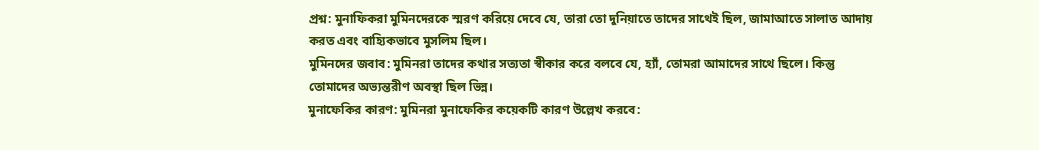প্রশ্ন: মুনাফিকরা মুমিনদেরকে স্মরণ করিয়ে দেবে যে, তারা তো দুনিয়াতে তাদের সাথেই ছিল, জামাআতে সালাত আদায় করত এবং বাহ্যিকভাবে মুসলিম ছিল।
মুমিনদের জবাব: মুমিনরা তাদের কথার সত্যতা স্বীকার করে বলবে যে, হ্যাঁ, তোমরা আমাদের সাথে ছিলে। কিন্তু তোমাদের অভ্যন্তরীণ অবস্থা ছিল ভিন্ন।
মুনাফেকির কারণ: মুমিনরা মুনাফেকির কয়েকটি কারণ উল্লেখ করবে: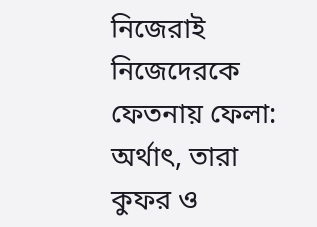নিজেরাই নিজেদেরকে ফেতনায় ফেলা: অর্থাৎ, তারা কুফর ও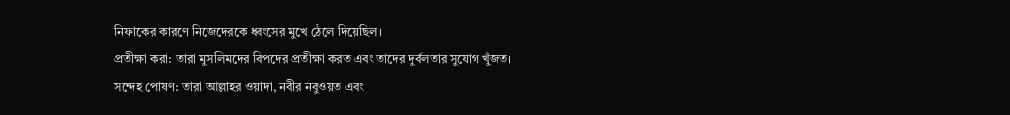নিফাকের কারণে নিজেদেরকে ধ্বংসের মুখে ঠেলে দিয়েছিল।
প্রতীক্ষা করা: তারা মুসলিমদের বিপদের প্রতীক্ষা করত এবং তাদের দুর্বলতার সুযোগ খুঁজত।
সন্দেহ পোষণ: তারা আল্লাহর ওয়াদা, নবীর নবুওয়ত এবং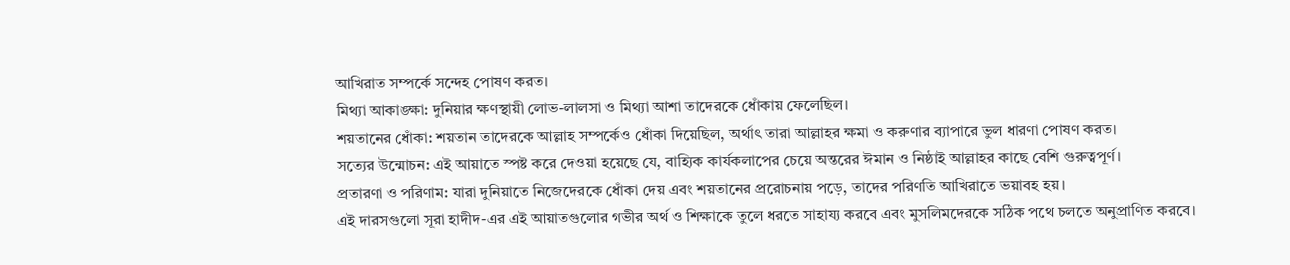আখিরাত সম্পর্কে সন্দেহ পোষণ করত।
মিথ্যা আকাঙ্ক্ষা: দুনিয়ার ক্ষণস্থায়ী লোভ-লালসা ও মিথ্যা আশা তাদেরকে ধোঁকায় ফেলেছিল।
শয়তানের ধোঁকা: শয়তান তাদেরকে আল্লাহ সম্পর্কেও ধোঁকা দিয়েছিল, অর্থাৎ তারা আল্লাহর ক্ষমা ও করুণার ব্যাপারে ভুল ধারণা পোষণ করত।
সত্যের উন্মোচন: এই আয়াতে স্পষ্ট করে দেওয়া হয়েছে যে, বাহ্যিক কার্যকলাপের চেয়ে অন্তরের ঈমান ও নিষ্ঠাই আল্লাহর কাছে বেশি গুরুত্বপূর্ণ।
প্রতারণা ও পরিণাম: যারা দুনিয়াতে নিজেদেরকে ধোঁকা দেয় এবং শয়তানের প্ররোচনায় পড়ে, তাদের পরিণতি আখিরাতে ভয়াবহ হয়।
এই দারসগুলো সূরা হাদীদ-এর এই আয়াতগুলোর গভীর অর্থ ও শিক্ষাকে তুলে ধরতে সাহায্য করবে এবং মুসলিমদেরকে সঠিক পথে চলতে অনুপ্রাণিত করবে।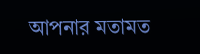আপনার মতামত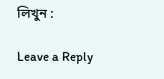লিখুন :

Leave a Reply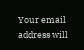Your email address will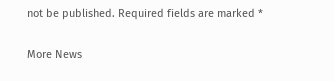not be published. Required fields are marked *

More News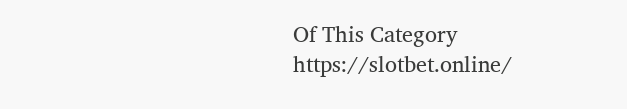Of This Category
https://slotbet.online/